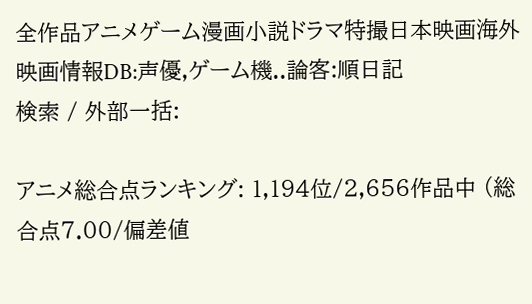全作品アニメゲーム漫画小説ドラマ特撮日本映画海外映画情報DB:声優,ゲーム機..論客:順日記
検索 / 外部一括:

アニメ総合点ランキング: 1,194位/2,656作品中 (総合点7.00/偏差値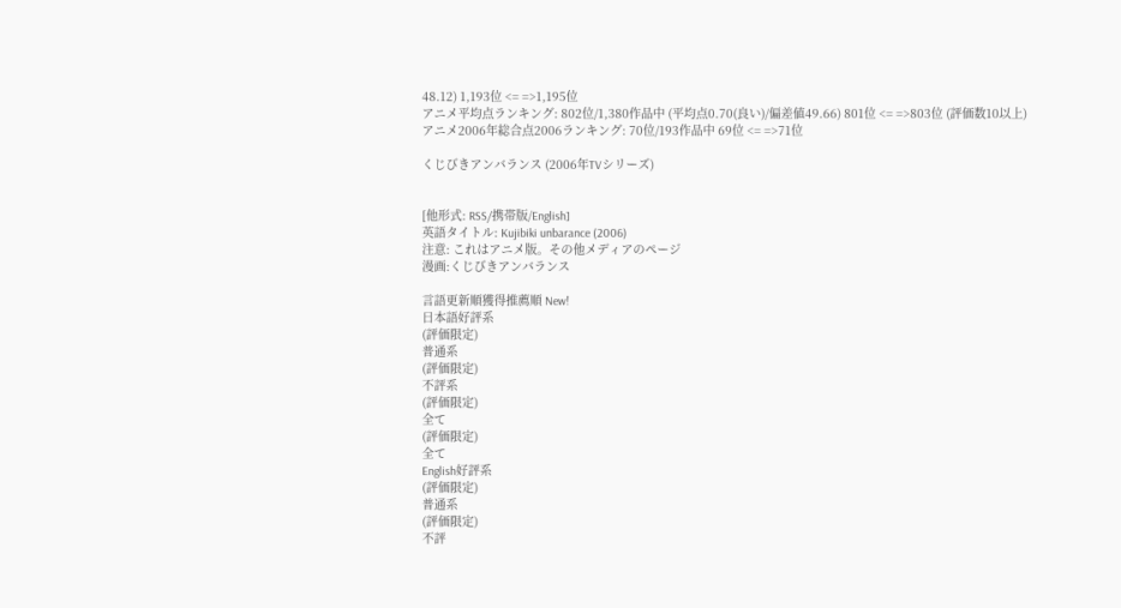48.12) 1,193位 <= =>1,195位
アニメ平均点ランキング: 802位/1,380作品中 (平均点0.70(良い)/偏差値49.66) 801位 <= =>803位 (評価数10以上)
アニメ2006年総合点2006ランキング: 70位/193作品中 69位 <= =>71位

くじびきアンバランス (2006年TVシリーズ)


[他形式: RSS/携帯版/English]
英語タイトル: Kujibiki unbarance (2006)
注意: これはアニメ版。その他メディアのページ
漫画:くじびきアンバランス

言語更新順獲得推薦順 New!
日本語好評系
(評価限定)
普通系
(評価限定)
不評系
(評価限定)
全て
(評価限定)
全て
English好評系
(評価限定)
普通系
(評価限定)
不評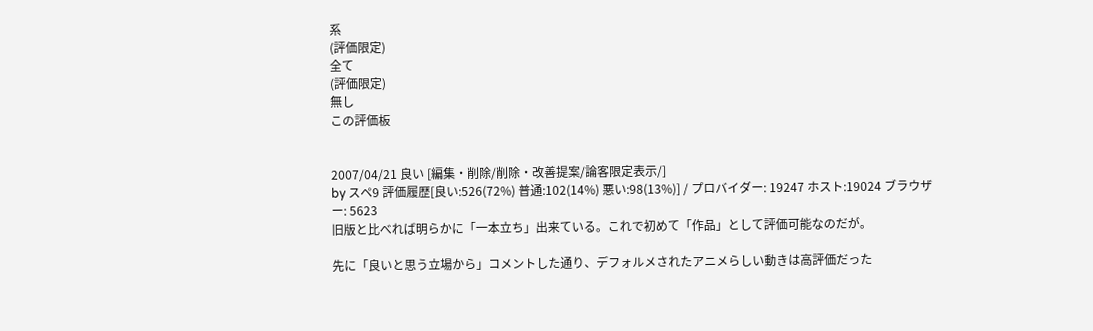系
(評価限定)
全て
(評価限定)
無し
この評価板


2007/04/21 良い [編集・削除/削除・改善提案/論客限定表示/]
by スペ9 評価履歴[良い:526(72%) 普通:102(14%) 悪い:98(13%)] / プロバイダー: 19247 ホスト:19024 ブラウザー: 5623
旧版と比べれば明らかに「一本立ち」出来ている。これで初めて「作品」として評価可能なのだが。

先に「良いと思う立場から」コメントした通り、デフォルメされたアニメらしい動きは高評価だった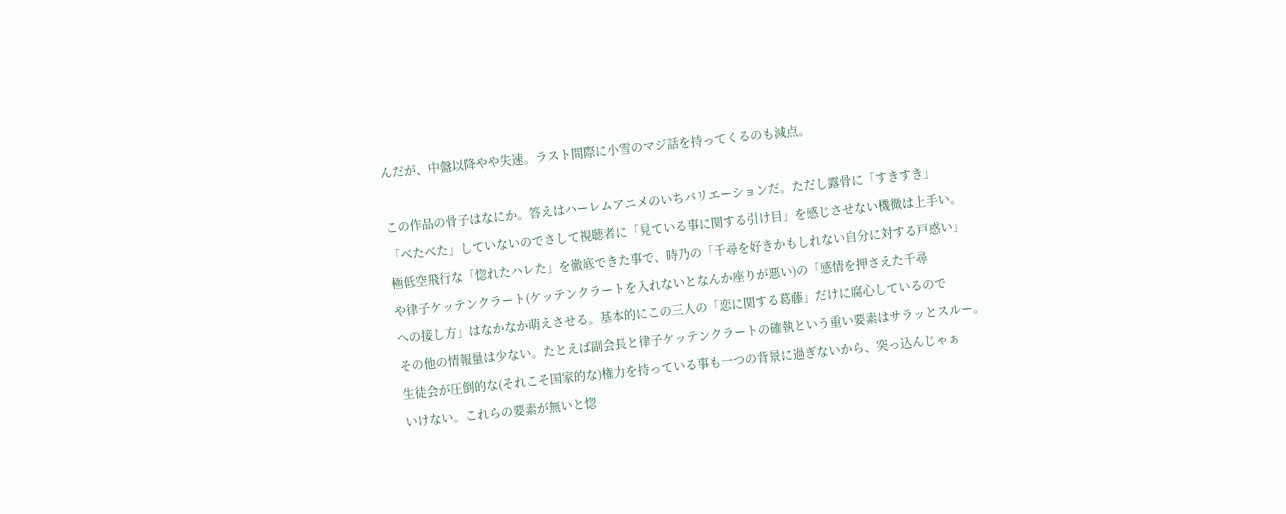んだが、中盤以降やや失速。ラスト間際に小雪のマジ話を持ってくるのも減点。

この作品の骨子はなにか。答えはハーレムアニメのいちバリエーションだ。ただし露骨に「すきすき」
「べたべた」していないのでさして視聴者に「見ている事に関する引け目」を感じさせない機微は上手い。
極低空飛行な「惚れたハレた」を徹底できた事で、時乃の「千尋を好きかもしれない自分に対する戸惑い」
や律子ケッテンクラート(ケッテンクラートを入れないとなんか座りが悪い)の「感情を押さえた千尋
への接し方」はなかなか萌えさせる。基本的にこの三人の「恋に関する葛藤」だけに腐心しているので
その他の情報量は少ない。たとえば副会長と律子ケッテンクラートの確執という重い要素はサラッとスルー。
生徒会が圧倒的な(それこそ国家的な)権力を持っている事も一つの背景に過ぎないから、突っ込んじゃぁ
いけない。これらの要素が無いと惚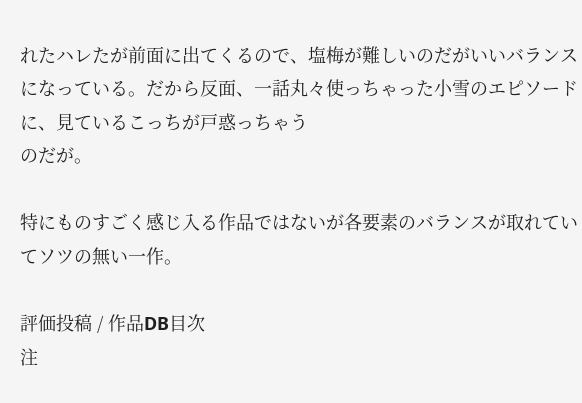れたハレたが前面に出てくるので、塩梅が難しいのだがいいバランス
になっている。だから反面、一話丸々使っちゃった小雪のエピソードに、見ているこっちが戸惑っちゃう
のだが。

特にものすごく感じ入る作品ではないが各要素のバランスが取れていてソツの無い一作。

評価投稿 / 作品DB目次
注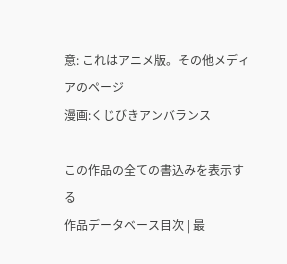意: これはアニメ版。その他メディアのページ
漫画:くじびきアンバランス

この作品の全ての書込みを表示する
作品データベース目次 | 最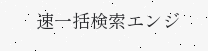速一括検索エンジ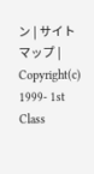ン | サイトマップ | Copyright(c) 1999- 1st Class